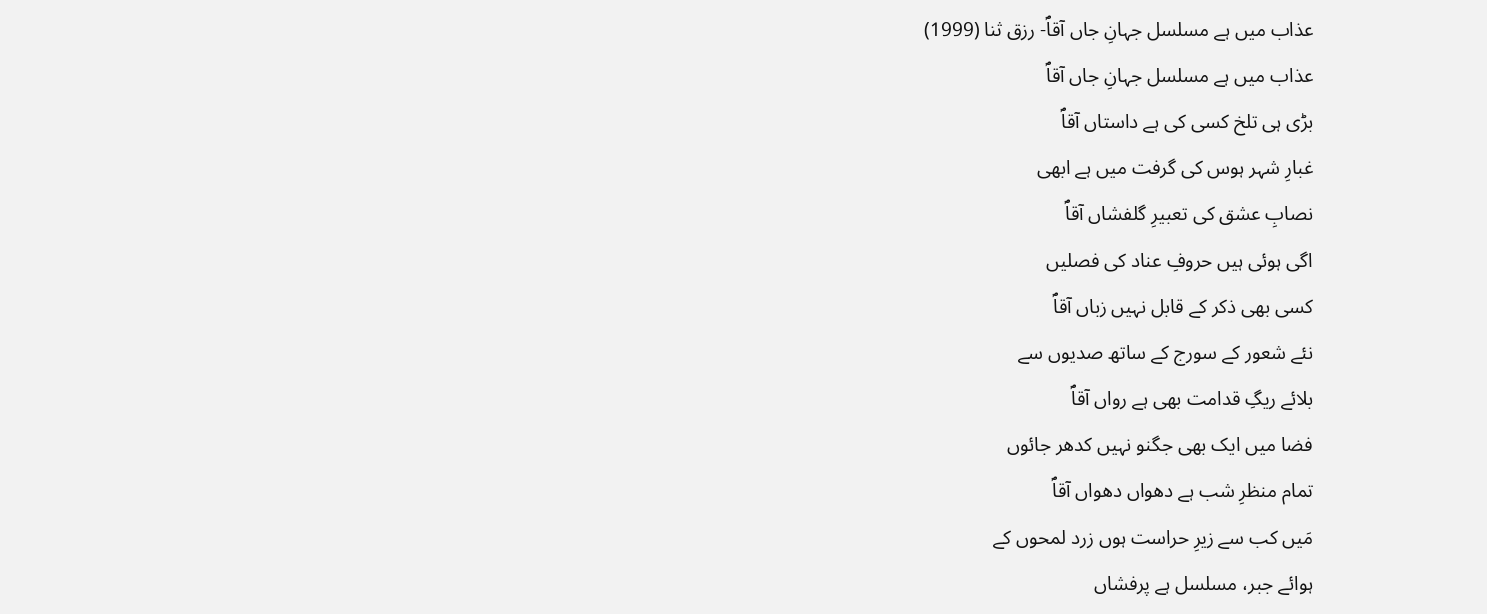عذاب میں ہے مسلسل جہانِ جاں آقاؐ- رزق ثنا (1999)
عذاب میں ہے مسلسل جہانِ جاں آقاؐ
بڑی ہی تلخ کسی کی ہے داستاں آقاؐ
غبارِ شہر ہوس کی گرفت میں ہے ابھی
نصابِ عشق کی تعبیرِ گلفشاں آقاؐ
اگی ہوئی ہیں حروفِ عناد کی فصلیں
کسی بھی ذکر کے قابل نہیں زباں آقاؐ
نئے شعور کے سورج کے ساتھ صدیوں سے
بلائے ریگِ قدامت بھی ہے رواں آقاؐ
فضا میں ایک بھی جگنو نہیں کدھر جائوں
تمام منظرِ شب ہے دھواں دھواں آقاؐ
مَیں کب سے زیرِ حراست ہوں زرد لمحوں کے
ہوائے جبر، مسلسل ہے پرفشاں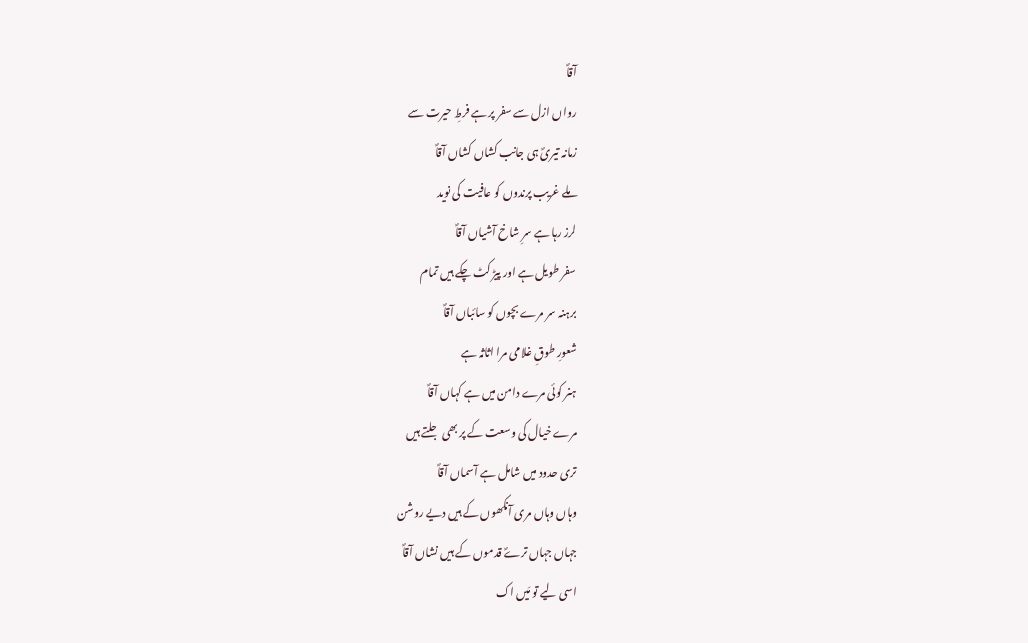آقاؐ
رواں ازل سے سفر پر ہے فرطِ حیرت سے
زمانہ تیریؐ ہی جانب کشاں کشاں آقاؐ
ملے غریب پرندوں کو عافیت کی نوید
لرز رہا ہے سرِ شاخ آشیاں آقاؐ
سفر طویل ہے اور پیڑ کٹ چکے ہیں تمام
برہنہ سر مرے بچوں کو سائباں آقاؐ
شعورِ طوقِ غلامی مرا اثاثہ ہے
ہنر کوئی مرے دامن میں ہے کہاں آقاؐ
مرے خیال کی وسعت کے پر بھی جلتے ہیں
تری حدود میں شامل ہے آسماں آقاؐ
وہاں وہاں مری آنکھوں کے ہیں دیے روشن
جہاں جہاں ترےؐ قدموں کے ہیں نشاں آقاؐ
اسی لیے تو مَیں اک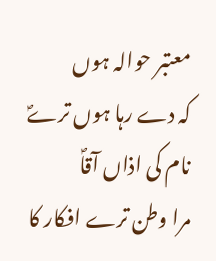معتبر حوالہ ہوں
کہ دے رہا ہوں ترےؐ نام کی اذاں آقاؐ
مرا وطن ترے افکار کا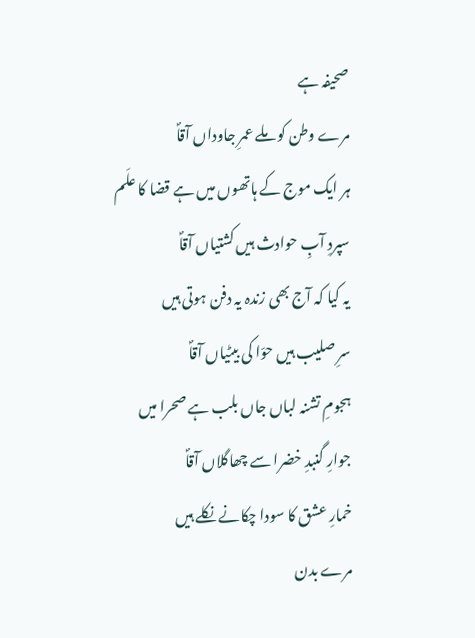صحیفہ ہے
مرے وطن کو ملے عمرِ جاوداں آقاؐ
ہر ایک موج کے ہاتھوں میں ہے قضا کا علَم
سپردِ آبِ حوادث ہیں کشتیاں آقاؐ
یہ کیا کہ آج بھی زندہ یہ دفن ہوتی ہیں
سرِ صلیب ہیں حوّا کی بیٹیاں آقاؐ
ہجومِ تشنہ لباں جاں بلب ہے صحرا میں
جوارِ گنبدِ خضرا سے چھاگلاں آقاؐ
خمارِ عشق کا سودا چکانے نکلے ہیں
مرے بدن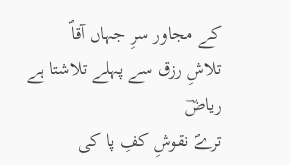کے مجاور سرِ جہاں آقاؐ
تلاشِ رزق سے پہلے تلاشتا ہے ریاضؔ
ترےؐ نقوشِ کفِ پا کی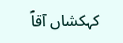کہکشاں آقاؐ